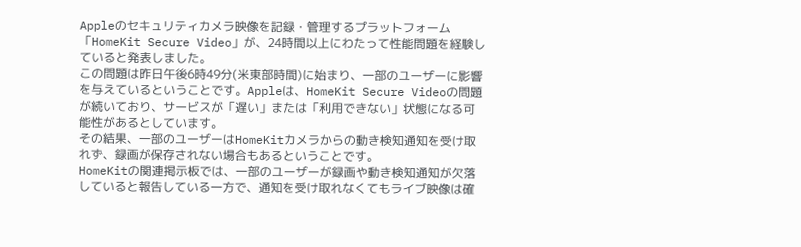Appleのセキュリティカメラ映像を記録・管理するプラットフォーム「HomeKit Secure Video」が、24時間以上にわたって性能問題を経験していると発表しました。
この問題は昨日午後6時49分(米東部時間)に始まり、一部のユーザーに影響を与えているということです。Appleは、HomeKit Secure Videoの問題が続いており、サービスが「遅い」または「利用できない」状態になる可能性があるとしています。
その結果、一部のユーザーはHomeKitカメラからの動き検知通知を受け取れず、録画が保存されない場合もあるということです。
HomeKitの関連掲示板では、一部のユーザーが録画や動き検知通知が欠落していると報告している一方で、通知を受け取れなくてもライブ映像は確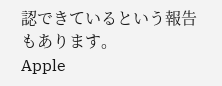認できているという報告もあります。
Apple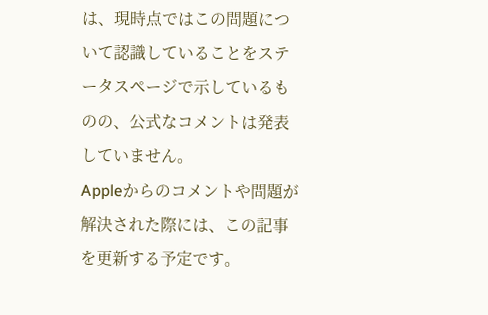は、現時点ではこの問題について認識していることをステータスページで示しているものの、公式なコメントは発表していません。
Appleからのコメントや問題が解決された際には、この記事を更新する予定です。